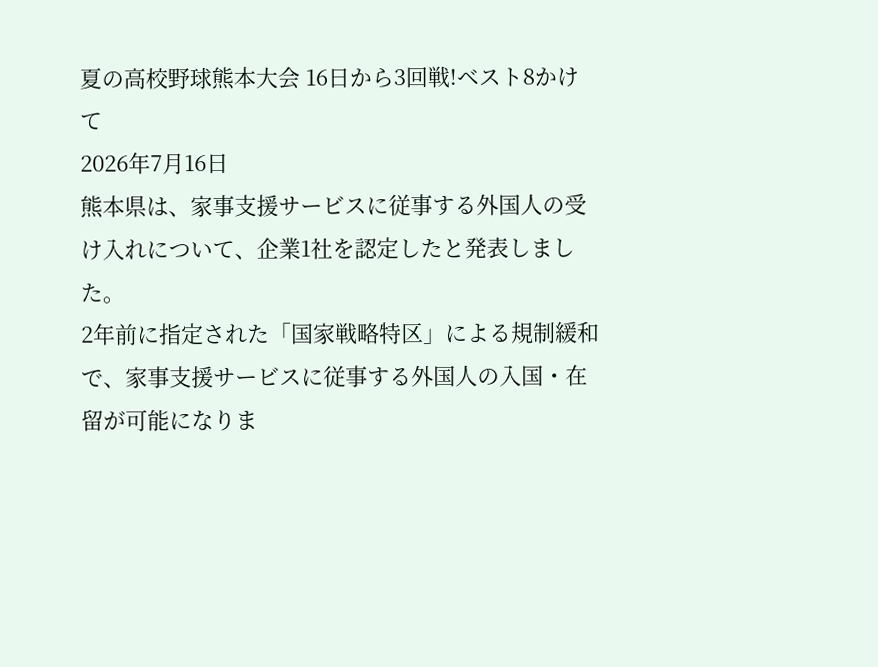夏の高校野球熊本大会 16日から3回戦!ベスト8かけて
2026年7月16日
熊本県は、家事支援サービスに従事する外国人の受け入れについて、企業1社を認定したと発表しました。
2年前に指定された「国家戦略特区」による規制緩和で、家事支援サービスに従事する外国人の入国・在留が可能になりま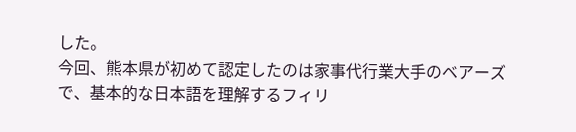した。
今回、熊本県が初めて認定したのは家事代行業大手のベアーズで、基本的な日本語を理解するフィリ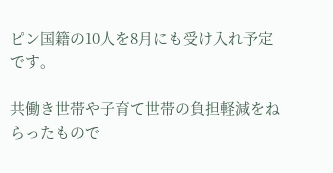ピン国籍の10人を8月にも受け入れ予定です。

共働き世帯や子育て世帯の負担軽減をねらったもので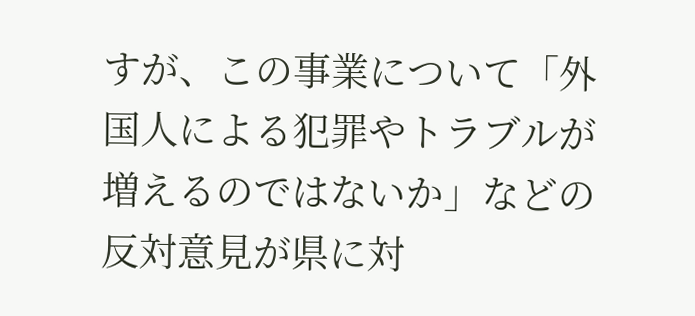すが、この事業について「外国人による犯罪やトラブルが増えるのではないか」などの反対意見が県に対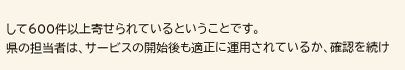して600件以上寄せられているということです。
県の担当者は、サービスの開始後も適正に運用されているか、確認を続け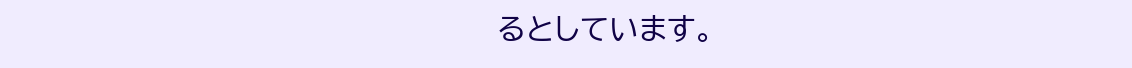るとしています。